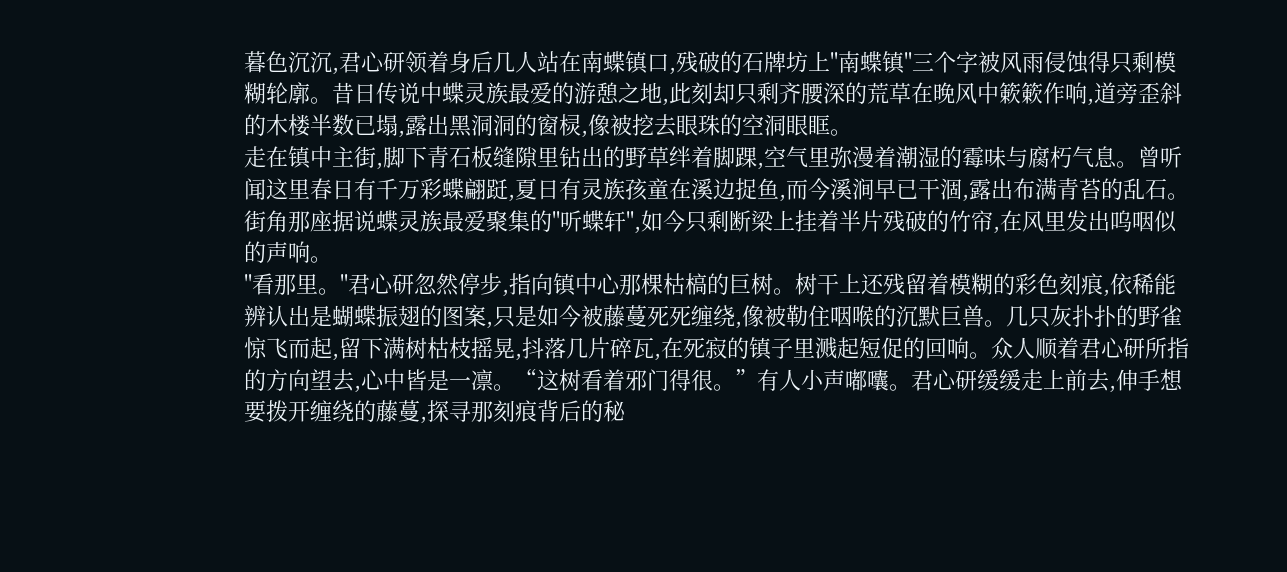暮色沉沉,君心研领着身后几人站在南蝶镇口,残破的石牌坊上"南蝶镇"三个字被风雨侵蚀得只剩模糊轮廓。昔日传说中蝶灵族最爱的游憩之地,此刻却只剩齐腰深的荒草在晚风中簌簌作响,道旁歪斜的木楼半数已塌,露出黑洞洞的窗棂,像被挖去眼珠的空洞眼眶。
走在镇中主街,脚下青石板缝隙里钻出的野草绊着脚踝,空气里弥漫着潮湿的霉味与腐朽气息。曾听闻这里春日有千万彩蝶翩跹,夏日有灵族孩童在溪边捉鱼,而今溪涧早已干涸,露出布满青苔的乱石。街角那座据说蝶灵族最爱聚集的"听蝶轩",如今只剩断梁上挂着半片残破的竹帘,在风里发出呜咽似的声响。
"看那里。"君心研忽然停步,指向镇中心那棵枯槁的巨树。树干上还残留着模糊的彩色刻痕,依稀能辨认出是蝴蝶振翅的图案,只是如今被藤蔓死死缠绕,像被勒住咽喉的沉默巨兽。几只灰扑扑的野雀惊飞而起,留下满树枯枝摇晃,抖落几片碎瓦,在死寂的镇子里溅起短促的回响。众人顺着君心研所指的方向望去,心中皆是一凛。“这树看着邪门得很。”有人小声嘟囔。君心研缓缓走上前去,伸手想要拨开缠绕的藤蔓,探寻那刻痕背后的秘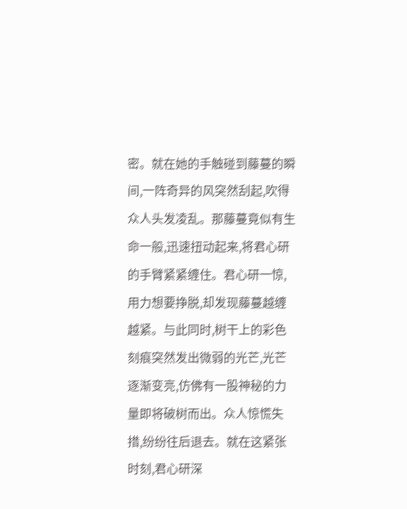密。就在她的手触碰到藤蔓的瞬间,一阵奇异的风突然刮起,吹得众人头发凌乱。那藤蔓竟似有生命一般,迅速扭动起来,将君心研的手臂紧紧缠住。君心研一惊,用力想要挣脱,却发现藤蔓越缠越紧。与此同时,树干上的彩色刻痕突然发出微弱的光芒,光芒逐渐变亮,仿佛有一股神秘的力量即将破树而出。众人惊慌失措,纷纷往后退去。就在这紧张时刻,君心研深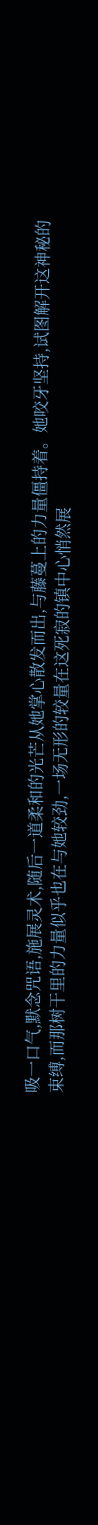吸一口气,默念咒语,施展灵术,随后一道柔和的光芒从她掌心散发而出,与藤蔓上的力量僵持着。她咬牙坚持,试图解开这神秘的束缚,而那树干里的力量似乎也在与她较劲,一场无形的较量在这死寂的镇中心悄然展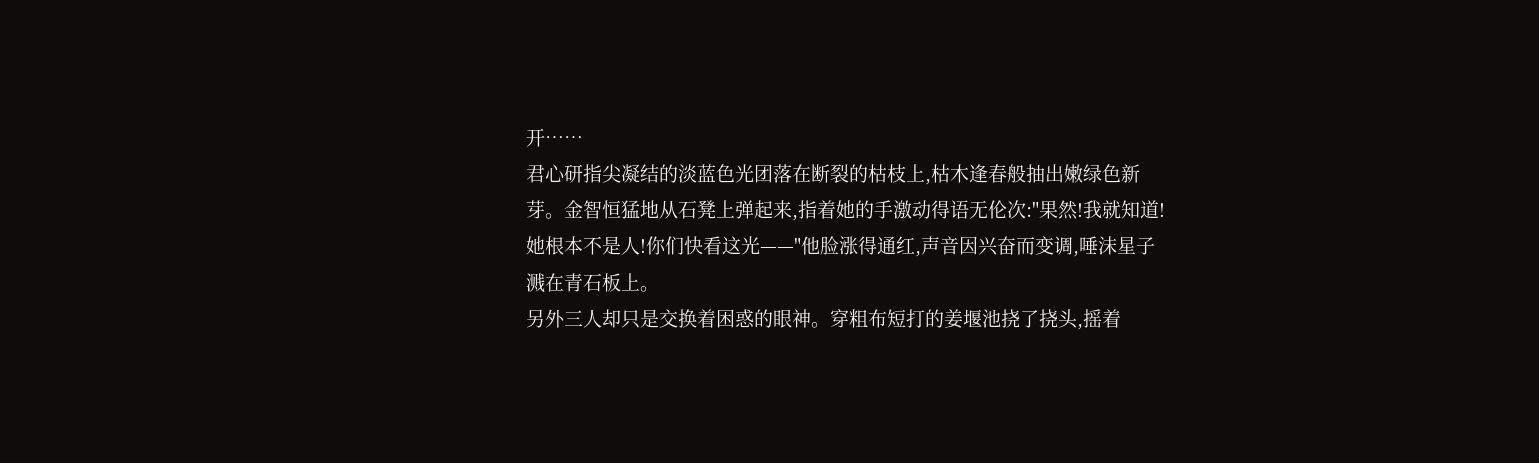开……
君心研指尖凝结的淡蓝色光团落在断裂的枯枝上,枯木逢春般抽出嫩绿色新芽。金智恒猛地从石凳上弹起来,指着她的手激动得语无伦次:"果然!我就知道!她根本不是人!你们快看这光——"他脸涨得通红,声音因兴奋而变调,唾沫星子溅在青石板上。
另外三人却只是交换着困惑的眼神。穿粗布短打的姜堰池挠了挠头,摇着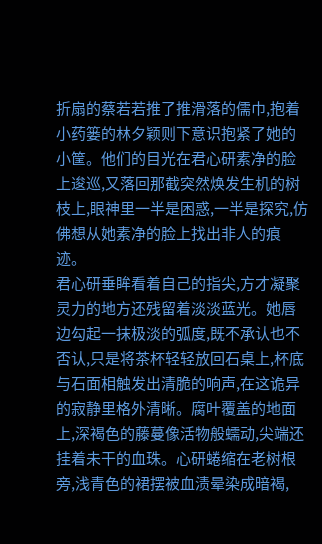折扇的蔡若若推了推滑落的儒巾,抱着小药篓的林夕颖则下意识抱紧了她的小筐。他们的目光在君心研素净的脸上逡巡,又落回那截突然焕发生机的树枝上,眼神里一半是困惑,一半是探究,仿佛想从她素净的脸上找出非人的痕迹。
君心研垂眸看着自己的指尖,方才凝聚灵力的地方还残留着淡淡蓝光。她唇边勾起一抹极淡的弧度,既不承认也不否认,只是将茶杯轻轻放回石桌上,杯底与石面相触发出清脆的响声,在这诡异的寂静里格外清晰。腐叶覆盖的地面上,深褐色的藤蔓像活物般蠕动,尖端还挂着未干的血珠。心研蜷缩在老树根旁,浅青色的裙摆被血渍晕染成暗褐,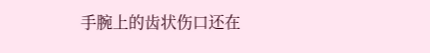手腕上的齿状伤口还在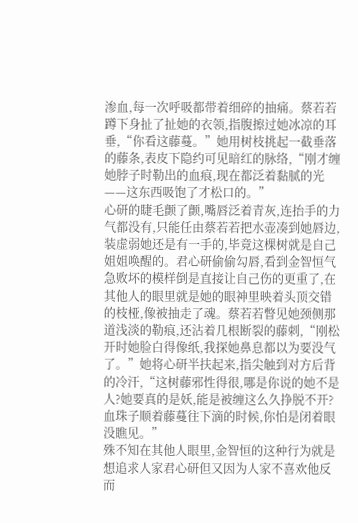渗血,每一次呼吸都带着细碎的抽痛。蔡若若蹲下身扯了扯她的衣领,指腹擦过她冰凉的耳垂,“你看这藤蔓。”她用树枝挑起一截垂落的藤条,表皮下隐约可见暗红的脉络,“刚才缠她脖子时勒出的血痕,现在都泛着黏腻的光——这东西吸饱了才松口的。”
心研的睫毛颤了颤,嘴唇泛着青灰,连抬手的力气都没有,只能任由蔡若若把水壶凑到她唇边,装虚弱她还是有一手的,毕竟这棵树就是自己姐姐唤醒的。君心研偷偷勾唇,看到金智恒气急败坏的模样倒是直接让自己伤的更重了,在其他人的眼里就是她的眼神里映着头顶交错的枝桠,像被抽走了魂。蔡若若瞥见她颈侧那道浅淡的勒痕,还沾着几根断裂的藤刺,“刚松开时她脸白得像纸,我探她鼻息都以为要没气了。”她将心研半扶起来,指尖触到对方后背的冷汗,“这树藤邪性得很,哪是你说的她不是人?她要真的是妖,能是被缠这么久挣脱不开?血珠子顺着藤蔓往下滴的时候,你怕是闭着眼没瞧见。”
殊不知在其他人眼里,金智恒的这种行为就是想追求人家君心研但又因为人家不喜欢他反而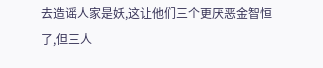去造谣人家是妖,这让他们三个更厌恶金智恒了,但三人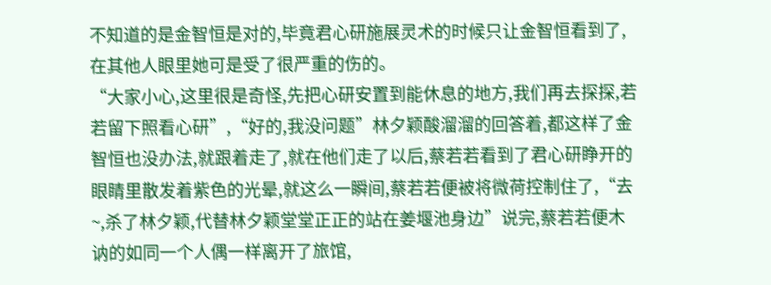不知道的是金智恒是对的,毕竟君心研施展灵术的时候只让金智恒看到了,在其他人眼里她可是受了很严重的伤的。
“大家小心,这里很是奇怪,先把心研安置到能休息的地方,我们再去探探,若若留下照看心研”,“好的,我没问题”林夕颖酸溜溜的回答着,都这样了金智恒也没办法,就跟着走了,就在他们走了以后,蔡若若看到了君心研睁开的眼睛里散发着紫色的光晕,就这么一瞬间,蔡若若便被将微荷控制住了,“去~,杀了林夕颖,代替林夕颖堂堂正正的站在姜堰池身边”说完,蔡若若便木讷的如同一个人偶一样离开了旅馆,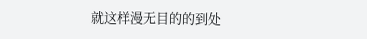就这样漫无目的的到处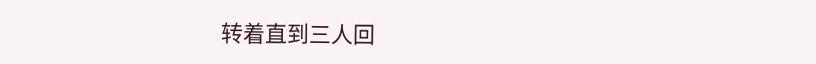转着直到三人回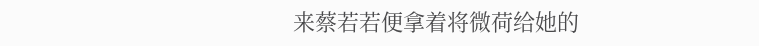来蔡若若便拿着将微荷给她的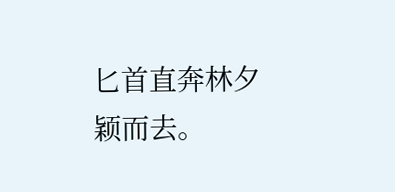匕首直奔林夕颖而去。